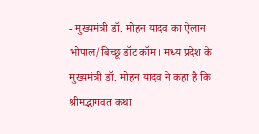- मुख्यमंत्री डॉ. मोहन यादव का ऐलान
भोपाल/बिच्छू डॉट कॉम। मध्य प्रदेश के मुख्यमंत्री डॉ. मोहन यादव ने कहा है कि श्रीमद्भागवत कथा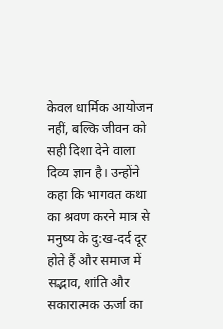केवल धार्मिक आयोजन नहीं, बल्कि जीवन को सही दिशा देने वाला दिव्य ज्ञान है। उन्होंने कहा कि भागवत कथा का श्रवण करने मात्र से मनुष्य के दु:ख-दर्द दूर होते हैं और समाज में सद्भाव, शांति और सकारात्मक ऊर्जा का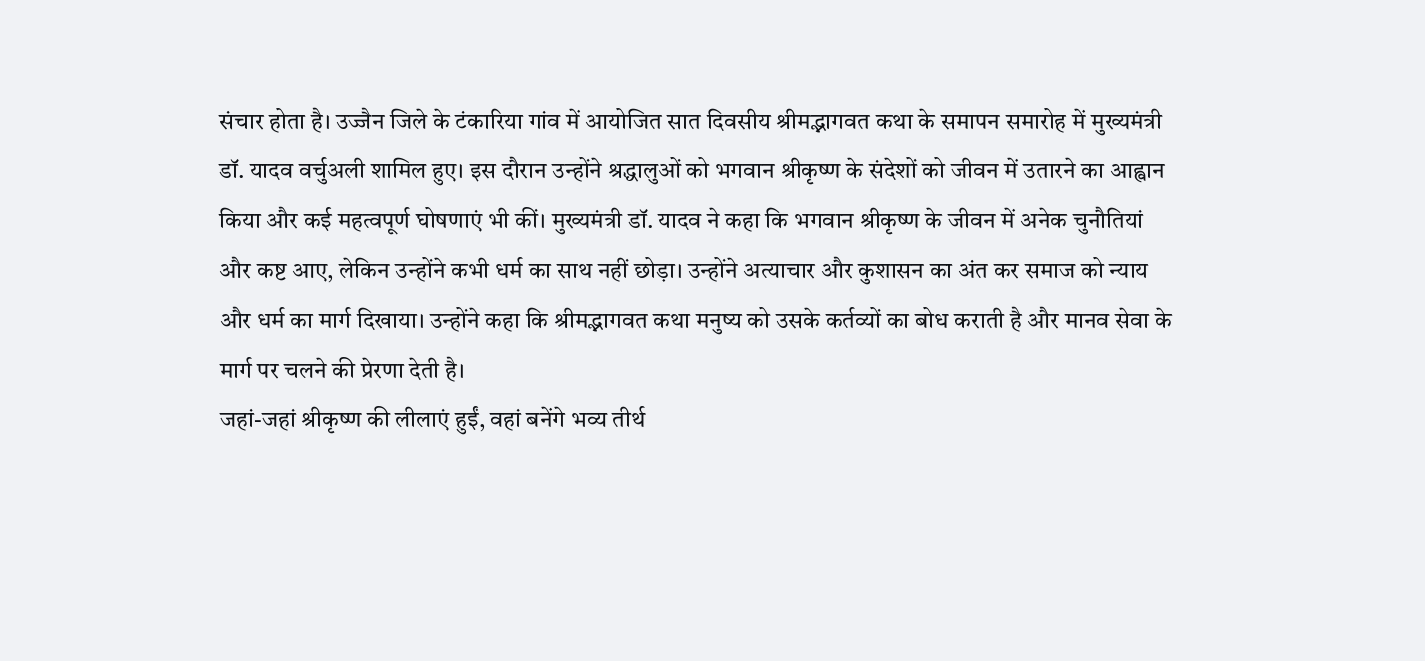संचार होता है। उज्जैन जिले के टंकारिया गांव में आयोजित सात दिवसीय श्रीमद्भागवत कथा के समापन समारोह में मुख्यमंत्री डॉ. यादव वर्चुअली शामिल हुए। इस दौरान उन्होंने श्रद्धालुओं को भगवान श्रीकृष्ण के संदेशों को जीवन में उतारने का आह्वान किया और कई महत्वपूर्ण घोषणाएं भी कीं। मुख्यमंत्री डॉ. यादव ने कहा कि भगवान श्रीकृष्ण के जीवन में अनेक चुनौतियां और कष्ट आए, लेकिन उन्होंने कभी धर्म का साथ नहीं छोड़ा। उन्होंने अत्याचार और कुशासन का अंत कर समाज को न्याय और धर्म का मार्ग दिखाया। उन्होंने कहा कि श्रीमद्भागवत कथा मनुष्य को उसके कर्तव्यों का बोध कराती है और मानव सेवा के मार्ग पर चलने की प्रेरणा देती है।
जहां-जहां श्रीकृष्ण की लीलाएं हुईं, वहां बनेंगे भव्य तीर्थ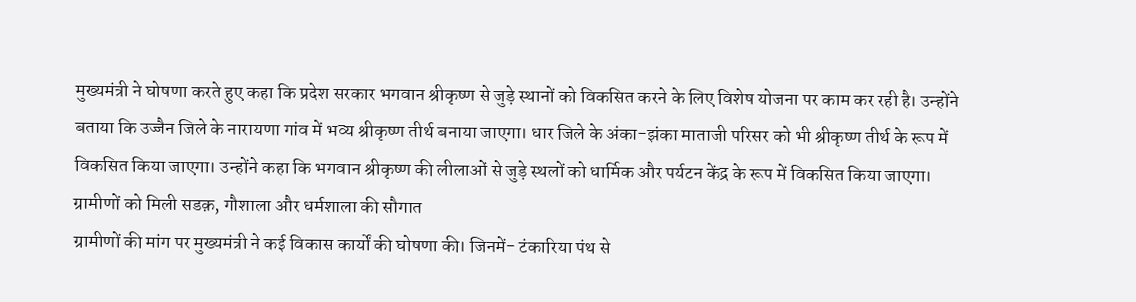मुख्यमंत्री ने घोषणा करते हुए कहा कि प्रदेश सरकार भगवान श्रीकृष्ण से जुड़े स्थानों को विकसित करने के लिए विशेष योजना पर काम कर रही है। उन्होंने बताया कि उज्जैन जिले के नारायणा गांव में भव्य श्रीकृष्ण तीर्थ बनाया जाएगा। धार जिले के अंका-झंका माताजी परिसर को भी श्रीकृष्ण तीर्थ के रूप में विकसित किया जाएगा। उन्होंने कहा कि भगवान श्रीकृष्ण की लीलाओं से जुड़े स्थलों को धार्मिक और पर्यटन केंद्र के रूप में विकसित किया जाएगा।
ग्रामीणों को मिली सडक़, गौशाला और धर्मशाला की सौगात
ग्रामीणों की मांग पर मुख्यमंत्री ने कई विकास कार्यों की घोषणा की। जिनमें- टंकारिया पंथ से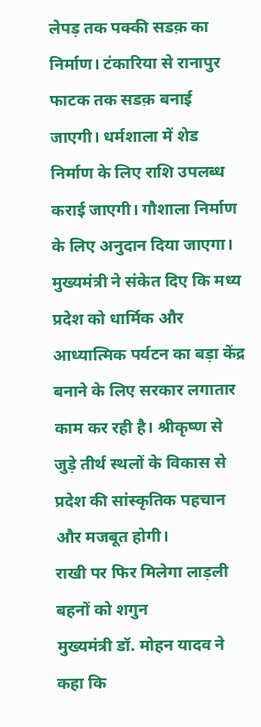लेपड़ तक पक्की सडक़ का निर्माण। टंकारिया से रानापुर फाटक तक सडक़ बनाई जाएगी। धर्मशाला में शेड निर्माण के लिए राशि उपलब्ध कराई जाएगी। गौशाला निर्माण के लिए अनुदान दिया जाएगा। मुख्यमंत्री ने संकेत दिए कि मध्य प्रदेश को धार्मिक और आध्यात्मिक पर्यटन का बड़ा केंद्र बनाने के लिए सरकार लगातार काम कर रही है। श्रीकृष्ण से जुड़े तीर्थ स्थलों के विकास से प्रदेश की सांस्कृतिक पहचान और मजबूत होगी।
राखी पर फिर मिलेगा लाड़ली बहनों को शगुन
मुख्यमंत्री डॉ. मोहन यादव ने कहा कि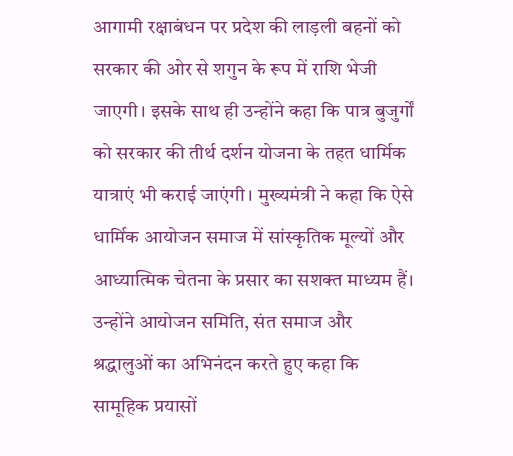आगामी रक्षाबंधन पर प्रदेश की लाड़ली बहनों को सरकार की ओर से शगुन के रूप में राशि भेजी जाएगी। इसके साथ ही उन्होंने कहा कि पात्र बुजुर्गों को सरकार की तीर्थ दर्शन योजना के तहत धार्मिक यात्राएं भी कराई जाएंगी। मुख्यमंत्री ने कहा कि ऐसे धार्मिक आयोजन समाज में सांस्कृतिक मूल्यों और आध्यात्मिक चेतना के प्रसार का सशक्त माध्यम हैं। उन्होंने आयोजन समिति, संत समाज और श्रद्धालुओं का अभिनंदन करते हुए कहा कि सामूहिक प्रयासों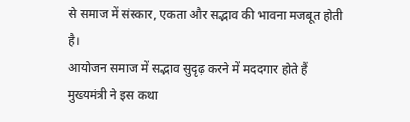से समाज में संस्कार, एकता और सद्भाव की भावना मजबूत होती है।
आयोजन समाज में सद्भाव सुदृढ़ करने में मददगार होते हैं
मुख्यमंत्री ने इस कथा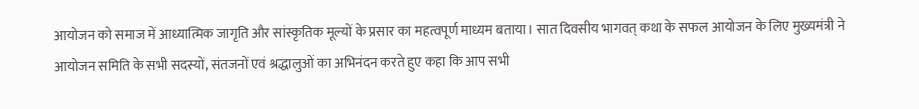आयोजन को समाज में आध्यात्मिक जागृति और सांस्कृतिक मूल्यों के प्रसार का महत्वपूर्ण माध्यम बताया। सात दिवसीय भागवत् कथा के सफल आयोजन के लिए मुख्यमंत्री ने आयोजन समिति के सभी सदस्यों, संतजनों एवं श्रद्धालुओं का अभिनंदन करते हुए कहा कि आप सभी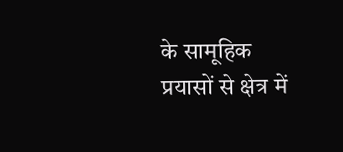के सामूहिक प्रयासों से क्षेत्र में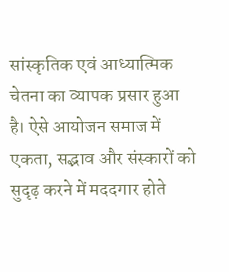सांस्कृतिक एवं आध्यात्मिक चेतना का व्यापक प्रसार हुआ है। ऐसे आयोजन समाज में एकता, सद्भाव और संस्कारों को सुदृढ़ करने में मददगार होते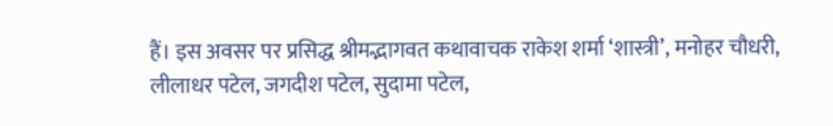हैं। इस अवसर पर प्रसिद्ध श्रीमद्भागवत कथावाचक राकेश शर्मा ‘शास्त्री’, मनोहर चौधरी, लीलाधर पटेल, जगदीश पटेल, सुदामा पटेल,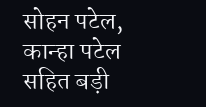सोहन पटेल, कान्हा पटेल सहित बड़ी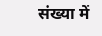संख्या में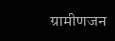ग्रामीणजन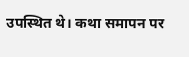उपस्थित थे। कथा समापन पर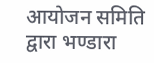आयोजन समिति द्वारा भण्डारा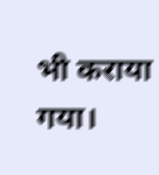भी कराया गया।